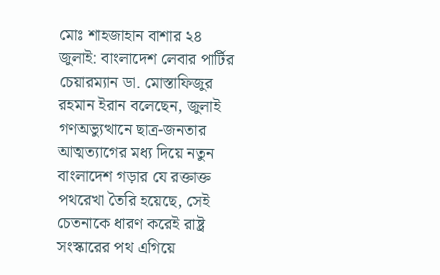মোঃ শাহজাহান বাশার ২৪ জুলাই: বাংলাদেশ লেবার পার্টির চেয়ারম্যান ডা. মোস্তাফিজুর রহমান ইরান বলেছেন, জুলাই গণঅভ্যুত্থানে ছাত্র-জনতার আত্মত্যাগের মধ্য দিয়ে নতুন বাংলাদেশ গড়ার যে রক্তাক্ত পথরেখা তৈরি হয়েছে, সেই চেতনাকে ধারণ করেই রাষ্ট্র সংস্কারের পথ এগিয়ে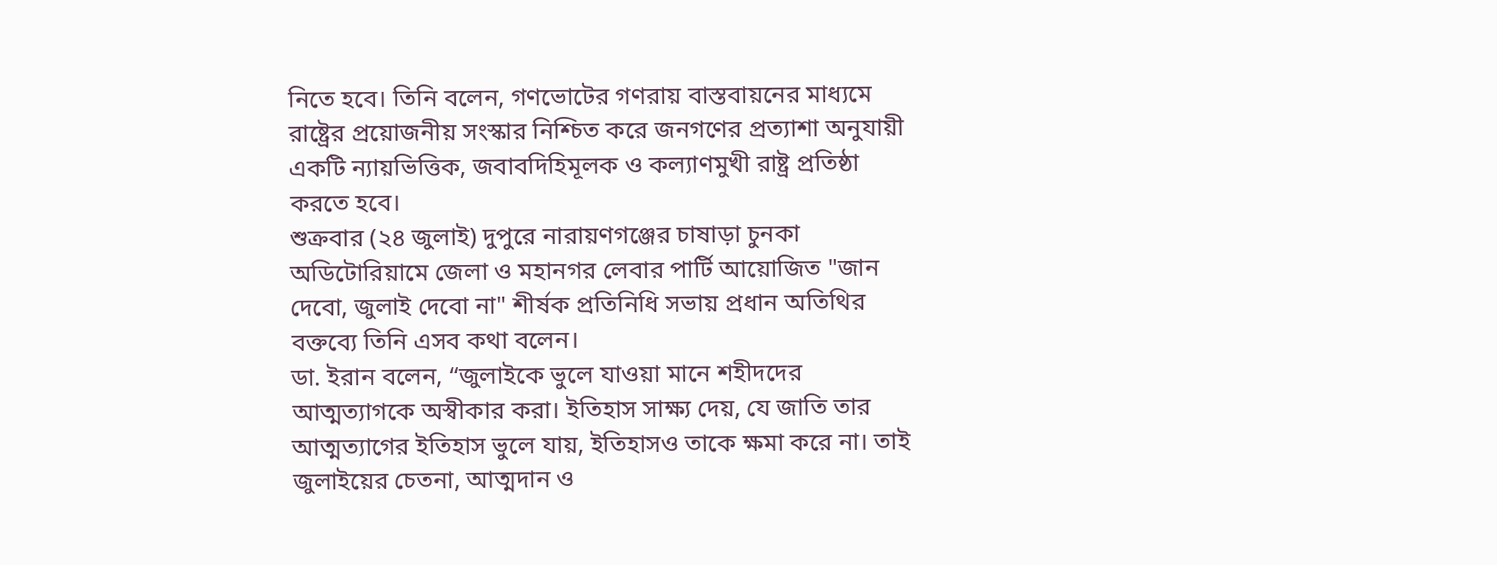নিতে হবে। তিনি বলেন, গণভোটের গণরায় বাস্তবায়নের মাধ্যমে রাষ্ট্রের প্রয়োজনীয় সংস্কার নিশ্চিত করে জনগণের প্রত্যাশা অনুযায়ী একটি ন্যায়ভিত্তিক, জবাবদিহিমূলক ও কল্যাণমুখী রাষ্ট্র প্রতিষ্ঠা করতে হবে।
শুক্রবার (২৪ জুলাই) দুপুরে নারায়ণগঞ্জের চাষাড়া চুনকা অডিটোরিয়ামে জেলা ও মহানগর লেবার পার্টি আয়োজিত "জান দেবো, জুলাই দেবো না" শীর্ষক প্রতিনিধি সভায় প্রধান অতিথির বক্তব্যে তিনি এসব কথা বলেন।
ডা. ইরান বলেন, “জুলাইকে ভুলে যাওয়া মানে শহীদদের আত্মত্যাগকে অস্বীকার করা। ইতিহাস সাক্ষ্য দেয়, যে জাতি তার আত্মত্যাগের ইতিহাস ভুলে যায়, ইতিহাসও তাকে ক্ষমা করে না। তাই জুলাইয়ের চেতনা, আত্মদান ও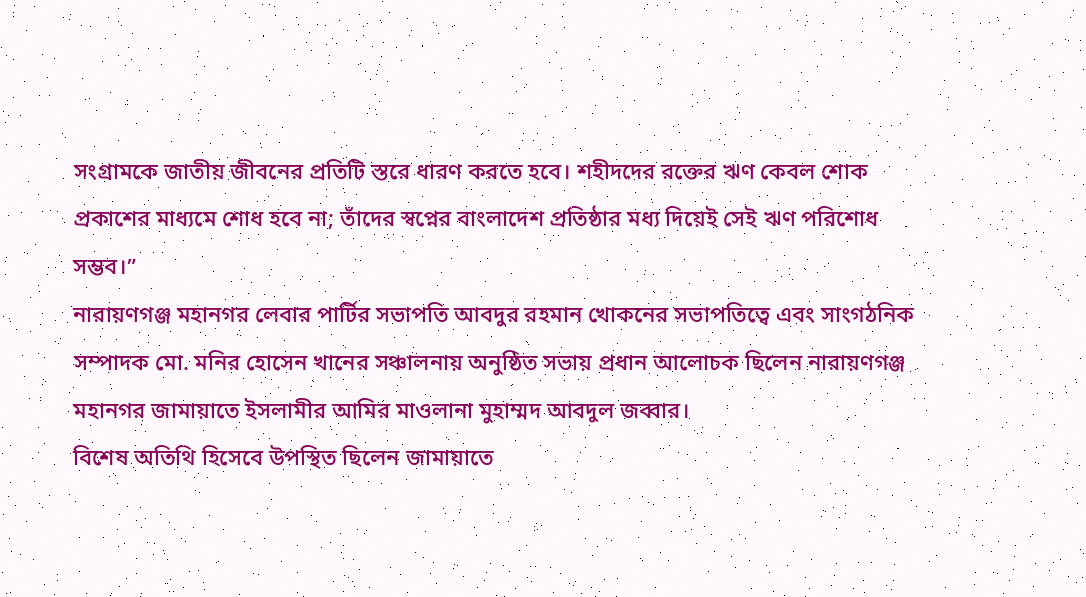সংগ্রামকে জাতীয় জীবনের প্রতিটি স্তরে ধারণ করতে হবে। শহীদদের রক্তের ঋণ কেবল শোক প্রকাশের মাধ্যমে শোধ হবে না; তাঁদের স্বপ্নের বাংলাদেশ প্রতিষ্ঠার মধ্য দিয়েই সেই ঋণ পরিশোধ সম্ভব।”
নারায়ণগঞ্জ মহানগর লেবার পার্টির সভাপতি আবদুর রহমান খোকনের সভাপতিত্বে এবং সাংগঠনিক সম্পাদক মো. মনির হোসেন খানের সঞ্চালনায় অনুষ্ঠিত সভায় প্রধান আলোচক ছিলেন নারায়ণগঞ্জ মহানগর জামায়াতে ইসলামীর আমির মাওলানা মুহাম্মদ আবদুল জব্বার।
বিশেষ অতিথি হিসেবে উপস্থিত ছিলেন জামায়াতে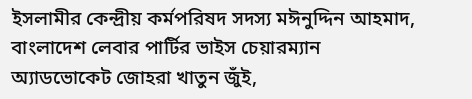ইসলামীর কেন্দ্রীয় কর্মপরিষদ সদস্য মঈনুদ্দিন আহমাদ, বাংলাদেশ লেবার পার্টির ভাইস চেয়ারম্যান অ্যাডভোকেট জোহরা খাতুন জুঁই,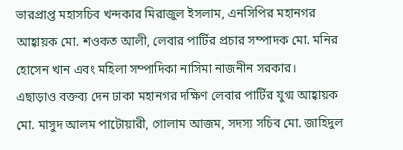ভারপ্রাপ্ত মহাসচিব খন্দকার মিরাজুল ইসলাম, এনসিপির মহানগর আহ্বায়ক মো. শওকত আলী, লেবার পার্টির প্রচার সম্পাদক মো. মনির হোসেন খান এবং মহিলা সম্পাদিকা নাসিমা নাজনীন সরকার।
এছাড়াও বক্তব্য দেন ঢাকা মহানগর দক্ষিণ লেবার পার্টির যুগ্ম আহ্বায়ক মো. মাসুদ আলম পাটোয়ারী, গোলাম আজম, সদস্য সচিব মো. জাহিদুল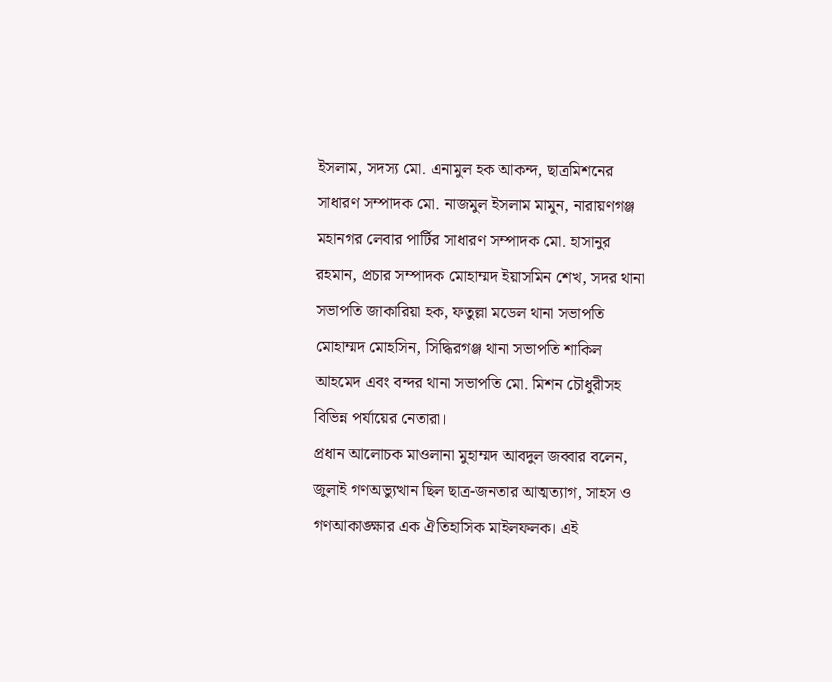ইসলাম, সদস্য মো. এনামুল হক আকন্দ, ছাত্রমিশনের সাধারণ সম্পাদক মো. নাজমুল ইসলাম মামুন, নারায়ণগঞ্জ মহানগর লেবার পার্টির সাধারণ সম্পাদক মো. হাসানুর রহমান, প্রচার সম্পাদক মোহাম্মদ ইয়াসমিন শেখ, সদর থানা সভাপতি জাকারিয়া হক, ফতুল্লা মডেল থানা সভাপতি মোহাম্মদ মোহসিন, সিদ্ধিরগঞ্জ থানা সভাপতি শাকিল আহমেদ এবং বন্দর থানা সভাপতি মো. মিশন চৌধুরীসহ বিভিন্ন পর্যায়ের নেতারা।
প্রধান আলোচক মাওলানা মুহাম্মদ আবদুল জব্বার বলেন, জুলাই গণঅভ্যুত্থান ছিল ছাত্র-জনতার আত্মত্যাগ, সাহস ও গণআকাঙ্ক্ষার এক ঐতিহাসিক মাইলফলক। এই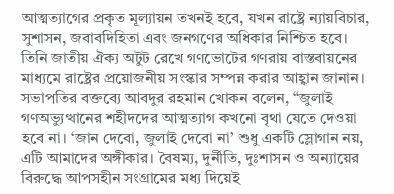আত্মত্যাগের প্রকৃত মূল্যায়ন তখনই হবে, যখন রাষ্ট্রে ন্যায়বিচার, সুশাসন, জবাবদিহিতা এবং জনগণের অধিকার নিশ্চিত হবে। তিনি জাতীয় ঐক্য অটুট রেখে গণভোটের গণরায় বাস্তবায়নের মাধ্যমে রাষ্ট্রের প্রয়োজনীয় সংস্কার সম্পন্ন করার আহ্বান জানান।
সভাপতির বক্তব্যে আবদুর রহমান খোকন বলেন, “জুলাই গণঅভ্যুত্থানের শহীদদের আত্মত্যাগ কখনো বৃথা যেতে দেওয়া হবে না। ‘জান দেবো, জুলাই দেবো না’ শুধু একটি স্লোগান নয়, এটি আমাদের অঙ্গীকার। বৈষম্য, দুর্নীতি, দুঃশাসন ও অন্যায়ের বিরুদ্ধে আপসহীন সংগ্রামের মধ্য দিয়েই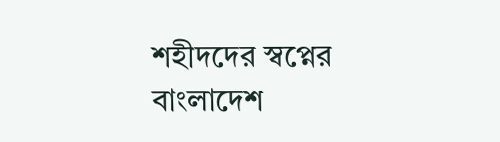শহীদদের স্বপ্নের বাংলাদেশ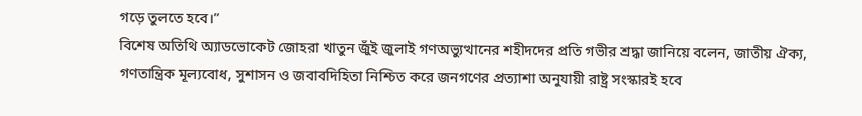গড়ে তুলতে হবে।”
বিশেষ অতিথি অ্যাডভোকেট জোহরা খাতুন জুঁই জুলাই গণঅভ্যুত্থানের শহীদদের প্রতি গভীর শ্রদ্ধা জানিয়ে বলেন, জাতীয় ঐক্য, গণতান্ত্রিক মূল্যবোধ, সুশাসন ও জবাবদিহিতা নিশ্চিত করে জনগণের প্রত্যাশা অনুযায়ী রাষ্ট্র সংস্কারই হবে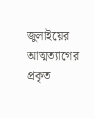জুলাইয়ের আত্মত্যাগের প্রকৃত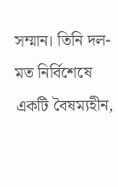সম্মান। তিনি দল-মত নির্বিশেষে একটি বৈষম্যহীন,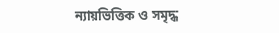ন্যায়ভিত্তিক ও সমৃদ্ধ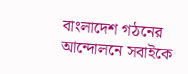বাংলাদেশ গঠনের আন্দোলনে সবাইকে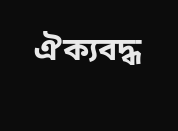ঐক্যবদ্ধ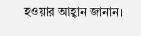হওয়ার আহ্বান জানান।